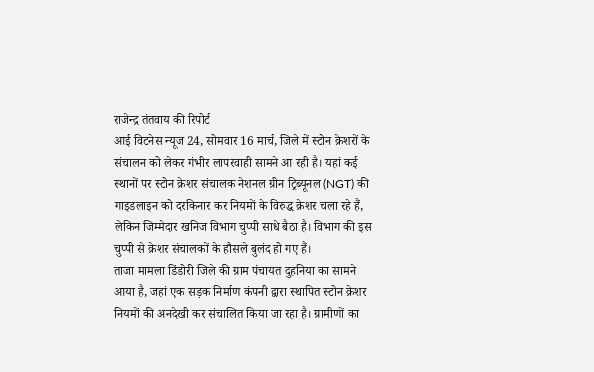राजेन्द्र तंतवाय की रिपोर्ट
आई विटनेस न्यूज 24, सोमवार 16 मार्च, जिले में स्टोन क्रेशरों के संचालन को लेकर गंभीर लापरवाही सामने आ रही है। यहां कई स्थानों पर स्टोन क्रेशर संचालक नेशनल ग्रीन ट्रिब्यूनल (NGT) की गाइडलाइन को दरकिनार कर नियमों के विरुद्ध क्रेशर चला रहे हैं, लेकिन जिम्मेदार खनिज विभाग चुप्पी साधे बैठा है। विभाग की इस चुप्पी से क्रेशर संचालकों के हौसले बुलंद हो गए हैं।
ताजा मामला डिंडोरी जिले की ग्राम पंचायत दुहनिया का सामने आया है, जहां एक सड़क निर्माण कंपनी द्वारा स्थापित स्टोन क्रेशर नियमों की अनदेखी कर संचालित किया जा रहा है। ग्रामीणों का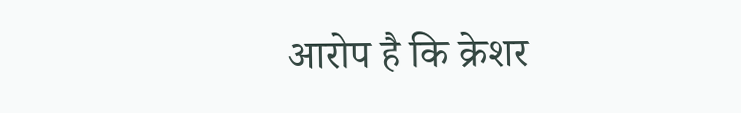आरोप है कि क्रेशर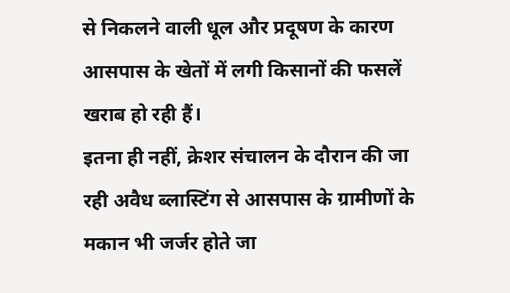से निकलने वाली धूल और प्रदूषण के कारण आसपास के खेतों में लगी किसानों की फसलें खराब हो रही हैं।
इतना ही नहीं, क्रेशर संचालन के दौरान की जा रही अवैध ब्लास्टिंग से आसपास के ग्रामीणों के मकान भी जर्जर होते जा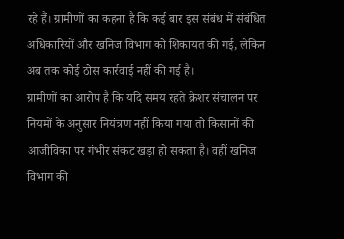रहे हैं। ग्रामीणों का कहना है कि कई बार इस संबंध में संबंधित अधिकारियों और खनिज विभाग को शिकायत की गई, लेकिन अब तक कोई ठोस कार्रवाई नहीं की गई है।
ग्रामीणों का आरोप है कि यदि समय रहते क्रेशर संचालन पर नियमों के अनुसार नियंत्रण नहीं किया गया तो किसानों की आजीविका पर गंभीर संकट खड़ा हो सकता है। वहीं खनिज विभाग की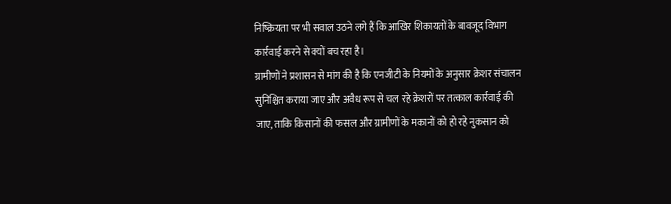निष्क्रियता पर भी सवाल उठने लगे हैं कि आखिर शिकायतों के बावजूद विभाग कार्रवाई करने से क्यों बच रहा है।
ग्रामीणों ने प्रशासन से मांग की है कि एनजीटी के नियमों के अनुसार क्रेशर संचालन सुनिश्चित कराया जाए और अवैध रूप से चल रहे क्रेशरों पर तत्काल कार्रवाई की जाए, ताकि किसानों की फसल और ग्रामीणों के मकानों को हो रहे नुकसान को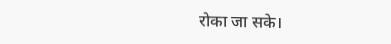रोका जा सके।